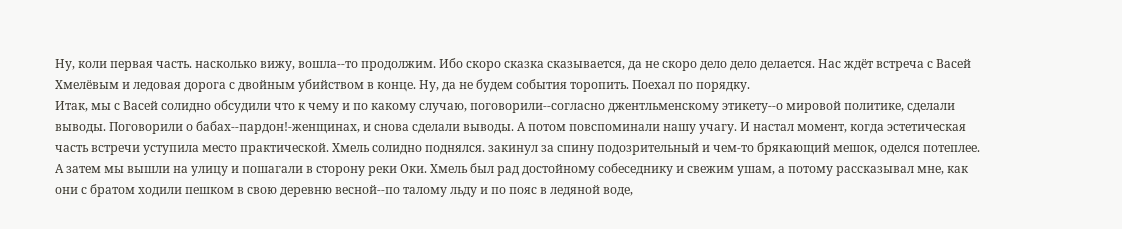Ну, коли первая часть. насколько вижу, вошла--то продолжим. Ибо скоро сказка сказывается, да не скоро дело дело делается. Нас ждёт встреча с Васей Хмелёвым и ледовая дорога с двойным убийством в конце. Ну, да не будем события торопить. Поехал по порядку.
Итак, мы с Васей солидно обсудили что к чему и по какому случаю, поговорили--согласно джентльменскому этикету--о мировой политике, сделали выводы. Поговорили о бабах--пардон!-женщинах, и снова сделали выводы. А потом повспоминали нашу учагу. И настал момент, когда эстетическая часть встречи уступила место практической. Хмель солидно поднялся. закинул за спину подозрительный и чем-то брякающий мешок, оделся потеплее. А затем мы вышли на улицу и пошагали в сторону реки Оки. Хмель был рад достойному собеседнику и свежим ушам, а потому рассказывал мне, как они с братом ходили пешком в свою деревню весной--по талому льду и по пояс в ледяной воде,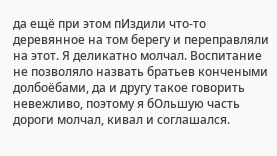да ещё при этом пИздили что-то деревянное на том берегу и переправляли на этот. Я деликатно молчал. Воспитание не позволяло назвать братьев кончеными долбоёбами, да и другу такое говорить невежливо, поэтому я бОльшую часть дороги молчал, кивал и соглашался.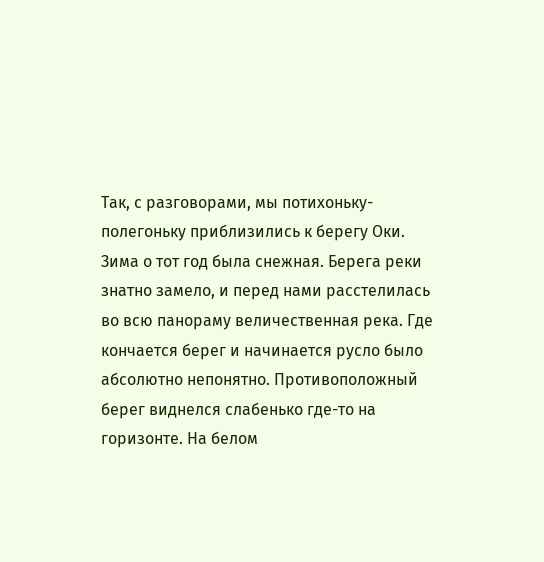Так, с разговорами, мы потихоньку-полегоньку приблизились к берегу Оки. Зима о тот год была снежная. Берега реки знатно замело, и перед нами расстелилась во всю панораму величественная река. Где кончается берег и начинается русло было абсолютно непонятно. Противоположный берег виднелся слабенько где-то на горизонте. На белом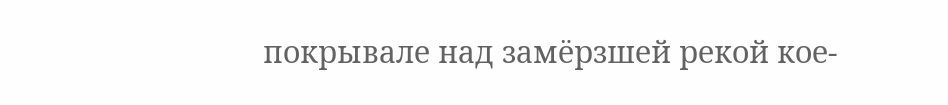покрывале над замёрзшей рекой кое-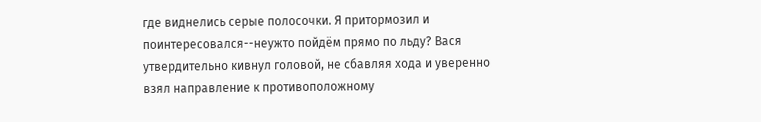где виднелись серые полосочки. Я притормозил и поинтересовался--неужто пойдём прямо по льду? Вася утвердительно кивнул головой, не сбавляя хода и уверенно взял направление к противоположному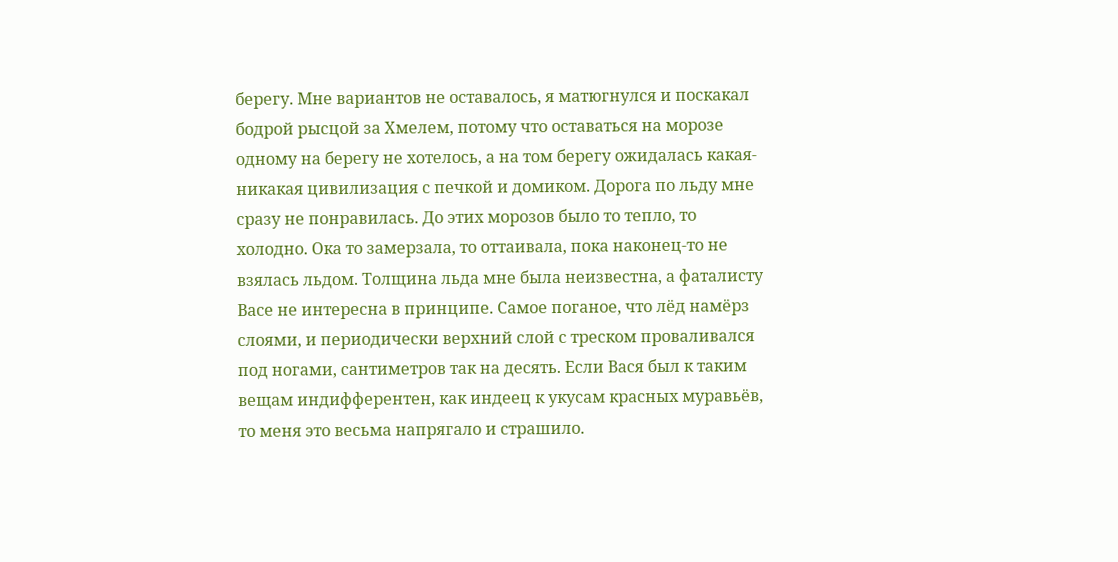берегу. Мне вариантов не оставалось, я матюгнулся и поскакал бодрой рысцой за Хмелем, потому что оставаться на морозе одному на берегу не хотелось, а на том берегу ожидалась какая-никакая цивилизация с печкой и домиком. Дорога по льду мне сразу не понравилась. До этих морозов было то тепло, то холодно. Ока то замерзала, то оттаивала, пока наконец-то не взялась льдом. Толщина льда мне была неизвестна, а фаталисту Васе не интересна в принципе. Самое поганое, что лёд намёрз слоями, и периодически верхний слой с треском проваливался под ногами, сантиметров так на десять. Если Вася был к таким вещам индифферентен, как индеец к укусам красных муравьёв, то меня это весьма напрягало и страшило.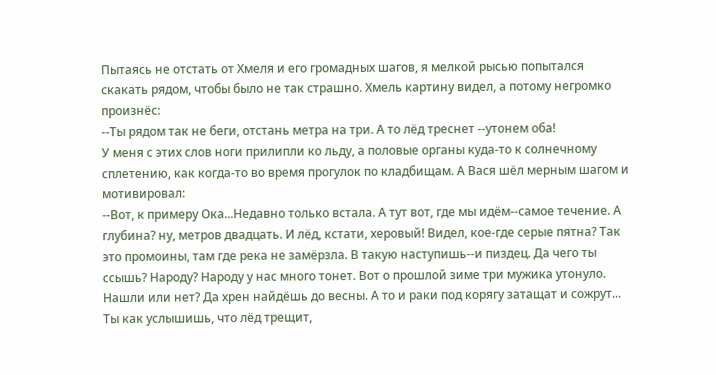Пытаясь не отстать от Хмеля и его громадных шагов, я мелкой рысью попытался скакать рядом, чтобы было не так страшно. Хмель картину видел, а потому негромко произнёс:
--Ты рядом так не беги, отстань метра на три. А то лёд треснет --утонем оба!
У меня с этих слов ноги прилипли ко льду, а половые органы куда-то к солнечному сплетению, как когда-то во время прогулок по кладбищам. А Вася шёл мерным шагом и мотивировал:
--Вот, к примеру Ока...Недавно только встала. А тут вот, где мы идём--самое течение. А глубина? ну, метров двадцать. И лёд, кстати, херовый! Видел, кое-где серые пятна? Так это промоины, там где река не замёрзла. В такую наступишь--и пиздец. Да чего ты ссышь? Народу? Народу у нас много тонет. Вот о прошлой зиме три мужика утонуло. Нашли или нет? Да хрен найдёшь до весны. А то и раки под корягу затащат и сожрут... Ты как услышишь, что лёд трещит,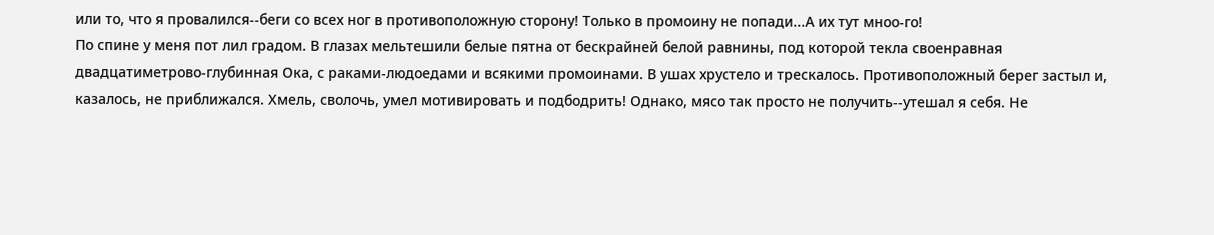или то, что я провалился--беги со всех ног в противоположную сторону! Только в промоину не попади...А их тут мноо-го!
По спине у меня пот лил градом. В глазах мельтешили белые пятна от бескрайней белой равнины, под которой текла своенравная двадцатиметрово-глубинная Ока, с раками-людоедами и всякими промоинами. В ушах хрустело и трескалось. Противоположный берег застыл и, казалось, не приближался. Хмель, сволочь, умел мотивировать и подбодрить! Однако, мясо так просто не получить--утешал я себя. Не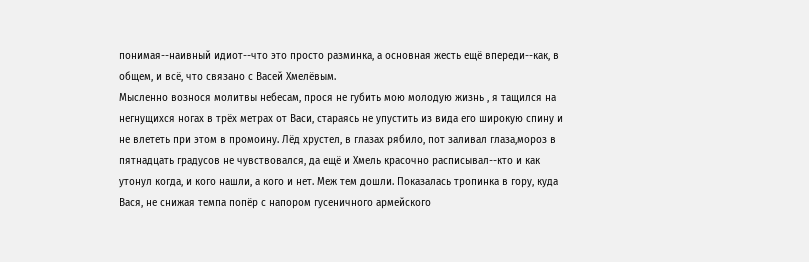понимая--наивный идиот--что это просто разминка, а основная жесть ещё впереди--как, в общем, и всё, что связано с Васей Хмелёвым.
Мысленно вознося молитвы небесам, прося не губить мою молодую жизнь , я тащился на негнущихся ногах в трёх метрах от Васи, стараясь не упустить из вида его широкую спину и не влететь при этом в промоину. Лёд хрустел, в глазах рябило, пот заливал глаза,мороз в пятнадцать градусов не чувствовался, да ещё и Хмель красочно расписывал--кто и как утонул когда, и кого нашли, а кого и нет. Меж тем дошли. Показалась тропинка в гору, куда Вася, не снижая темпа попёр с напором гусеничного армейского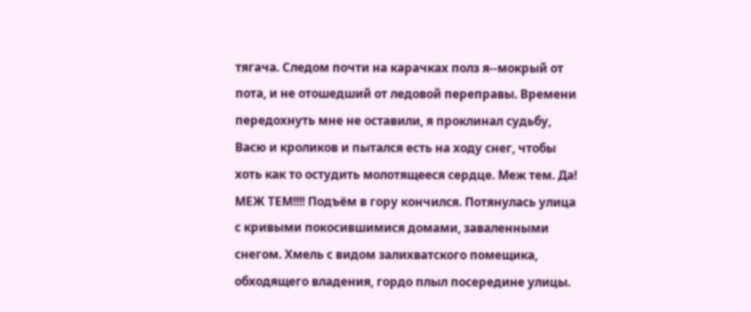тягача. Следом почти на карачках полз я--мокрый от пота, и не отошедший от ледовой переправы. Времени передохнуть мне не оставили, я проклинал судьбу, Васю и кроликов и пытался есть на ходу снег, чтобы хоть как то остудить молотящееся сердце. Меж тем. Да! МЕЖ ТЕМ!!!! Подъём в гору кончился. Потянулась улица с кривыми покосившимися домами, заваленными снегом. Хмель с видом залихватского помещика, обходящего владения, гордо плыл посередине улицы.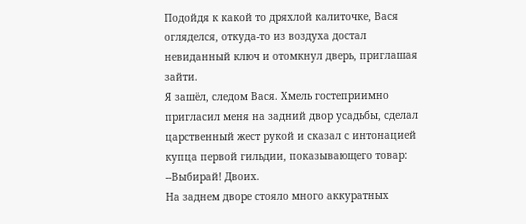Подойдя к какой то дряхлой калиточке, Вася огляделся, откуда-то из воздуха достал невиданный ключ и отомкнул дверь, приглашая зайти.
Я зашёл, следом Вася. Хмель гостеприимно пригласил меня на задний двор усадьбы, сделал царственный жест рукой и сказал с интонацией купца первой гильдии, показывающего товар:
--Выбирай! Двоих.
На заднем дворе стояло много аккуратных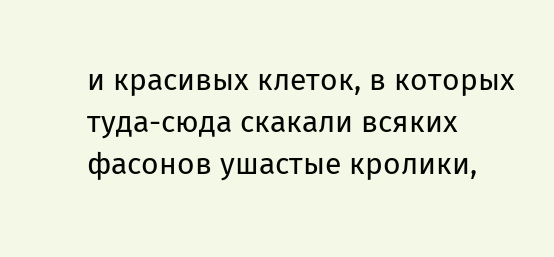и красивых клеток, в которых туда-сюда скакали всяких фасонов ушастые кролики,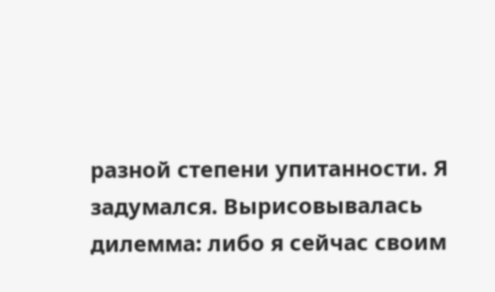разной степени упитанности. Я задумался. Вырисовывалась дилемма: либо я сейчас своим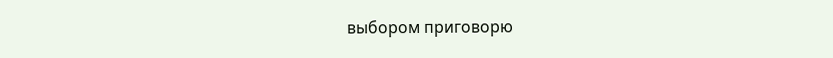выбором приговорю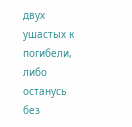двух ушастых к погибели, либо останусь без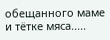обещанного маме и тётке мяса.....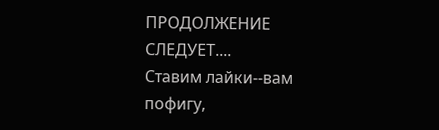ПРОДОЛЖЕНИЕ СЛЕДУЕТ....
Ставим лайки--вам пофигу,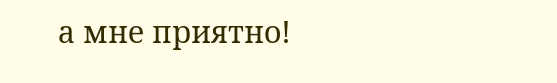а мне приятно!